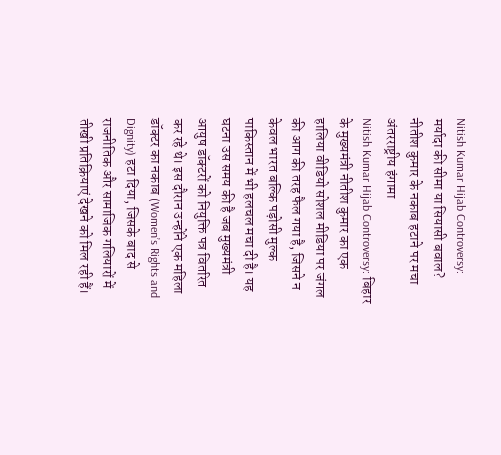Nitish Kumar Hijab Controversy: मर्यादा की सीमा या सियासी बवाल? नीतीश कुमार के नकाब हटाने पर मचा अंतरराष्ट्रीय हंगामा
Nitish Kumar Hijab Controversy: बिहार के मुख्यमंत्री नीतीश कुमार का एक हालिया वीडियो सोशल मीडिया पर जंगल की आग की तरह फैल गया है, जिसने न केवल भारत बल्कि पड़ोसी मुल्क पाकिस्तान में भी हलचल मचा दी है। यह घटना उस समय की है जब मुख्यमंत्री आयुष डॉक्टरों को नियुक्ति पत्र वितरित कर रहे थे। इस दौरान उन्होंने एक महिला डॉक्टर का नकाब (Women’s Rights and Dignity) हटा दिया, जिसके बाद से राजनीतिक और सामाजिक गलियारों में तीखी प्रतिक्रियाएं देखने को मिल रही हैं।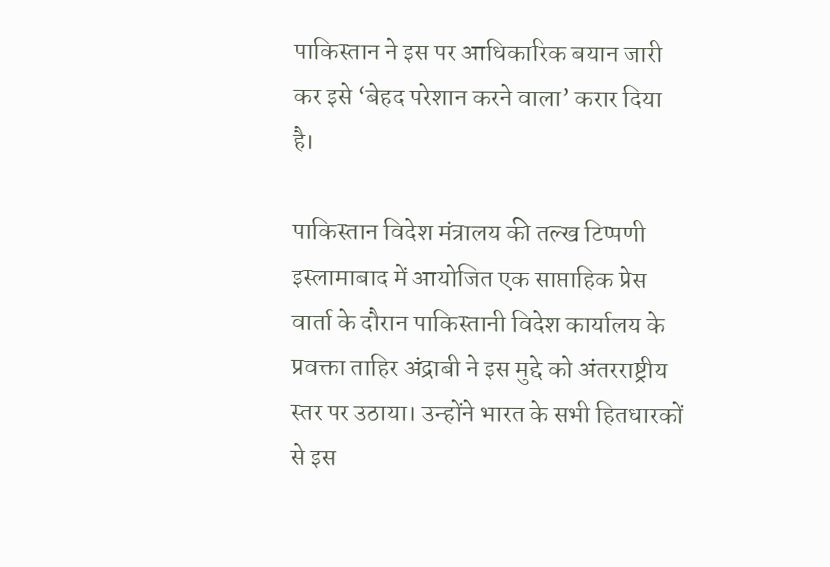पाकिस्तान ने इस पर आधिकारिक बयान जारी कर इसे ‘बेहद परेशान करने वाला’ करार दिया है।

पाकिस्तान विदेश मंत्रालय की तल्ख टिप्पणी
इस्लामाबाद में आयोजित एक साप्ताहिक प्रेस वार्ता के दौरान पाकिस्तानी विदेश कार्यालय के प्रवक्ता ताहिर अंद्राबी ने इस मुद्दे को अंतरराष्ट्रीय स्तर पर उठाया। उन्होंने भारत के सभी हितधारकों से इस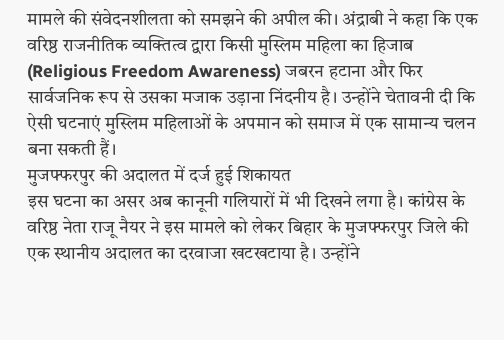मामले की संवेदनशीलता को समझने की अपील की। अंद्राबी ने कहा कि एक वरिष्ठ राजनीतिक व्यक्तित्व द्वारा किसी मुस्लिम महिला का हिजाब (Religious Freedom Awareness) जबरन हटाना और फिर सार्वजनिक रूप से उसका मजाक उड़ाना निंदनीय है। उन्होंने चेतावनी दी कि ऐसी घटनाएं मुस्लिम महिलाओं के अपमान को समाज में एक सामान्य चलन बना सकती हैं।
मुजफ्फरपुर की अदालत में दर्ज हुई शिकायत
इस घटना का असर अब कानूनी गलियारों में भी दिखने लगा है। कांग्रेस के वरिष्ठ नेता राजू नैयर ने इस मामले को लेकर बिहार के मुजफ्फरपुर जिले की एक स्थानीय अदालत का दरवाजा खटखटाया है। उन्होंने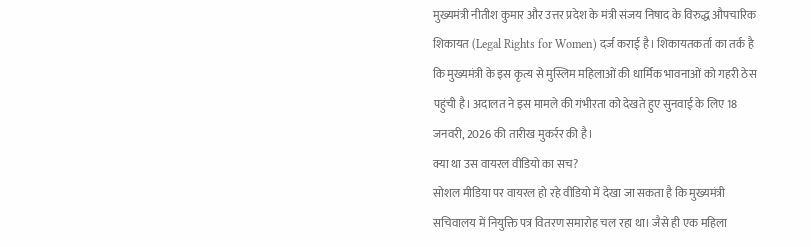मुख्यमंत्री नीतीश कुमार और उत्तर प्रदेश के मंत्री संजय निषाद के विरुद्ध औपचारिक शिकायत (Legal Rights for Women) दर्ज कराई है। शिकायतकर्ता का तर्क है कि मुख्यमंत्री के इस कृत्य से मुस्लिम महिलाओं की धार्मिक भावनाओं को गहरी ठेस पहुंची है। अदालत ने इस मामले की गंभीरता को देखते हुए सुनवाई के लिए 18 जनवरी, 2026 की तारीख मुकर्रर की है।
क्या था उस वायरल वीडियो का सच?
सोशल मीडिया पर वायरल हो रहे वीडियो में देखा जा सकता है कि मुख्यमंत्री सचिवालय में नियुक्ति पत्र वितरण समारोह चल रहा था। जैसे ही एक महिला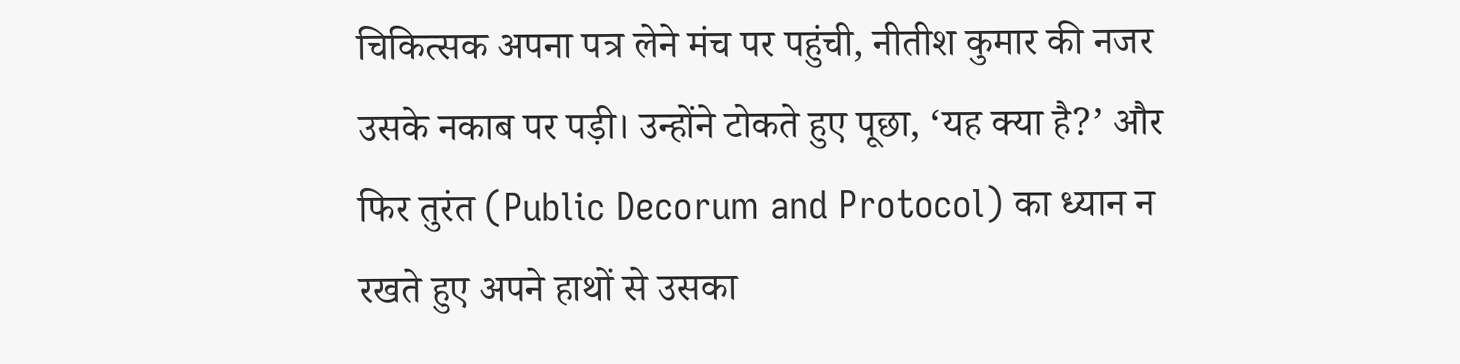चिकित्सक अपना पत्र लेने मंच पर पहुंची, नीतीश कुमार की नजर उसके नकाब पर पड़ी। उन्होंने टोकते हुए पूछा, ‘यह क्या है?’ और फिर तुरंत (Public Decorum and Protocol) का ध्यान न रखते हुए अपने हाथों से उसका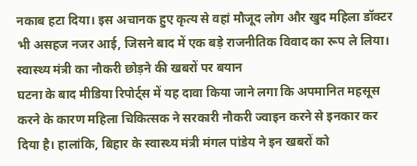नकाब हटा दिया। इस अचानक हुए कृत्य से वहां मौजूद लोग और खुद महिला डॉक्टर भी असहज नजर आई, जिसने बाद में एक बड़े राजनीतिक विवाद का रूप ले लिया।
स्वास्थ्य मंत्री का नौकरी छोड़ने की खबरों पर बयान
घटना के बाद मीडिया रिपोर्ट्स में यह दावा किया जाने लगा कि अपमानित महसूस करने के कारण महिला चिकित्सक ने सरकारी नौकरी ज्वाइन करने से इनकार कर दिया है। हालांकि, बिहार के स्वास्थ्य मंत्री मंगल पांडेय ने इन खबरों को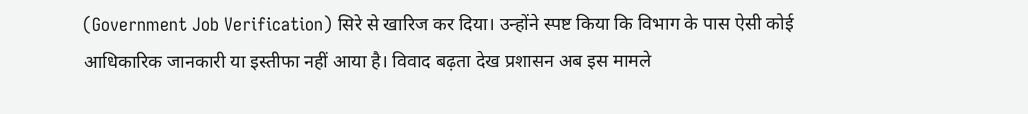(Government Job Verification) सिरे से खारिज कर दिया। उन्होंने स्पष्ट किया कि विभाग के पास ऐसी कोई आधिकारिक जानकारी या इस्तीफा नहीं आया है। विवाद बढ़ता देख प्रशासन अब इस मामले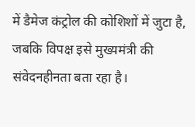में डैमेज कंट्रोल की कोशिशों में जुटा है, जबकि विपक्ष इसे मुख्यमंत्री की संवेदनहीनता बता रहा है।